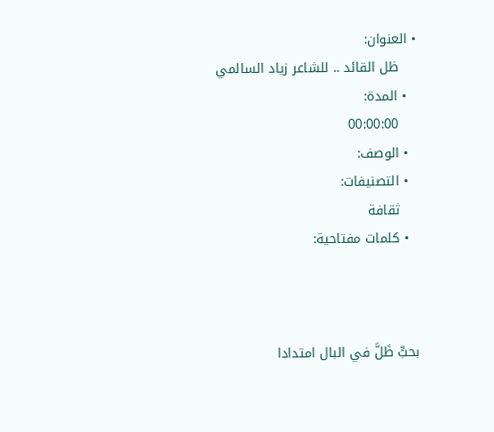• العنوان:
    ظل القائد .. للشاعر زياد السالمي
  • المدة:
    00:00:00
  • الوصف:
  • التصنيفات:
    ثقافة
  • كلمات مفتاحية:



بحبٍّ ظَلَّ في البال امتدادا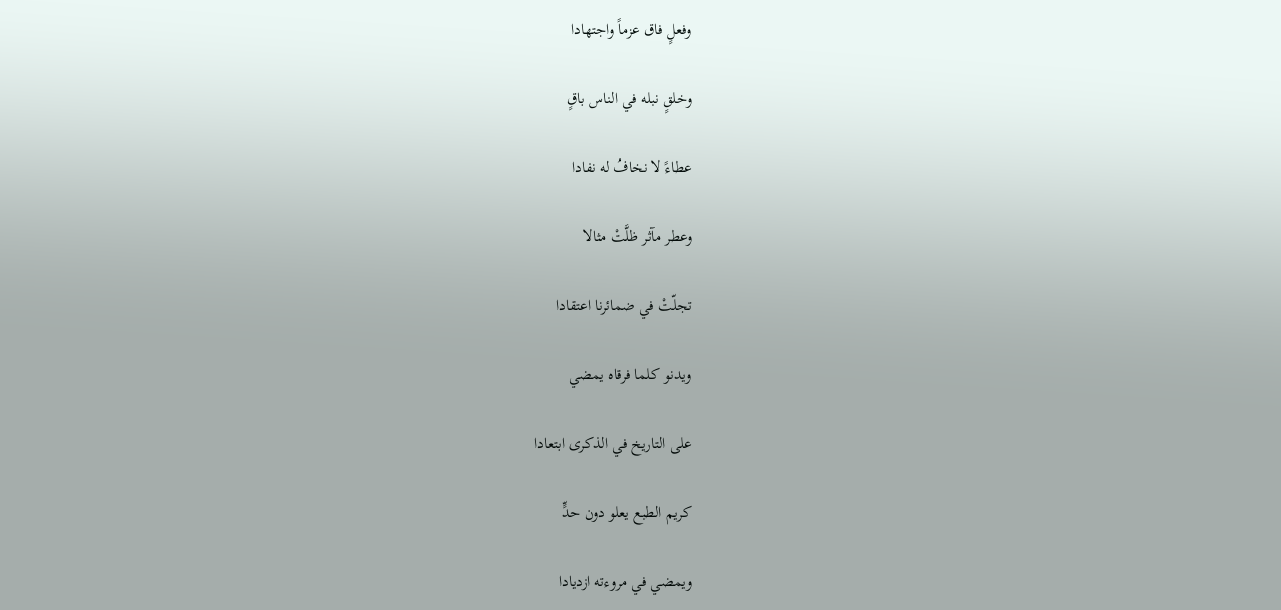وفعلٍ فاق عزماً واجتهادا

وخلقٍ نبله في الناس باقٍ

عطاءً لا نخافُ له نفادا

وعطر مآثر ظلَّتْ مثالا

تجلّتْ في ضمائرنا اعتقادا

ويدنو كلما فرقاه يمضي

على التاريخ في الذكرى ابتعادا

كريم الطبع يعلو دون حدٍّ

ويمضي في مروءته ازديادا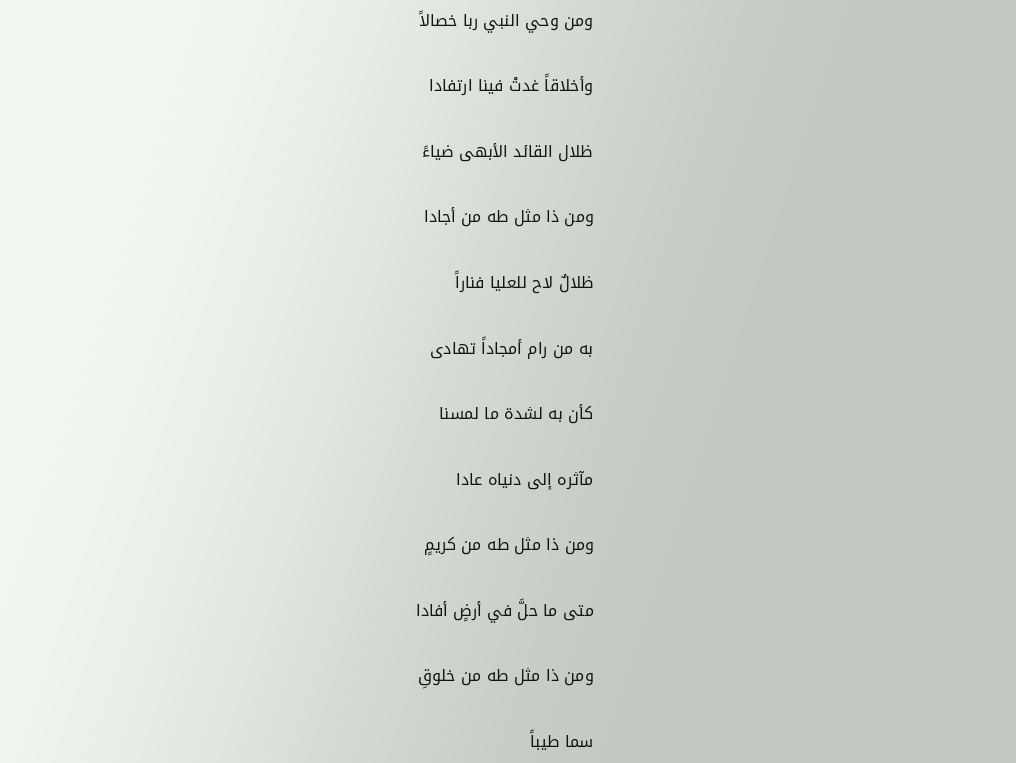ومن وحي النبي ربا خصالاً

وأخلاقاً غدتْ فينا ارتفادا

ظلال القائد الأبهى ضياءً

ومن ذا مثل طه من أجادا

ظلالٌ لاح للعليا فناراً

به من رام أمجاداً تهادى

كأن به لشدة ما لمسنا

مآثره إلى دنياه عادا

ومن ذا مثل طه من كريمٍ

متى ما حلَّ في أرضٍ أفادا

ومن ذا مثل طه من خلوقِ

سما طيباً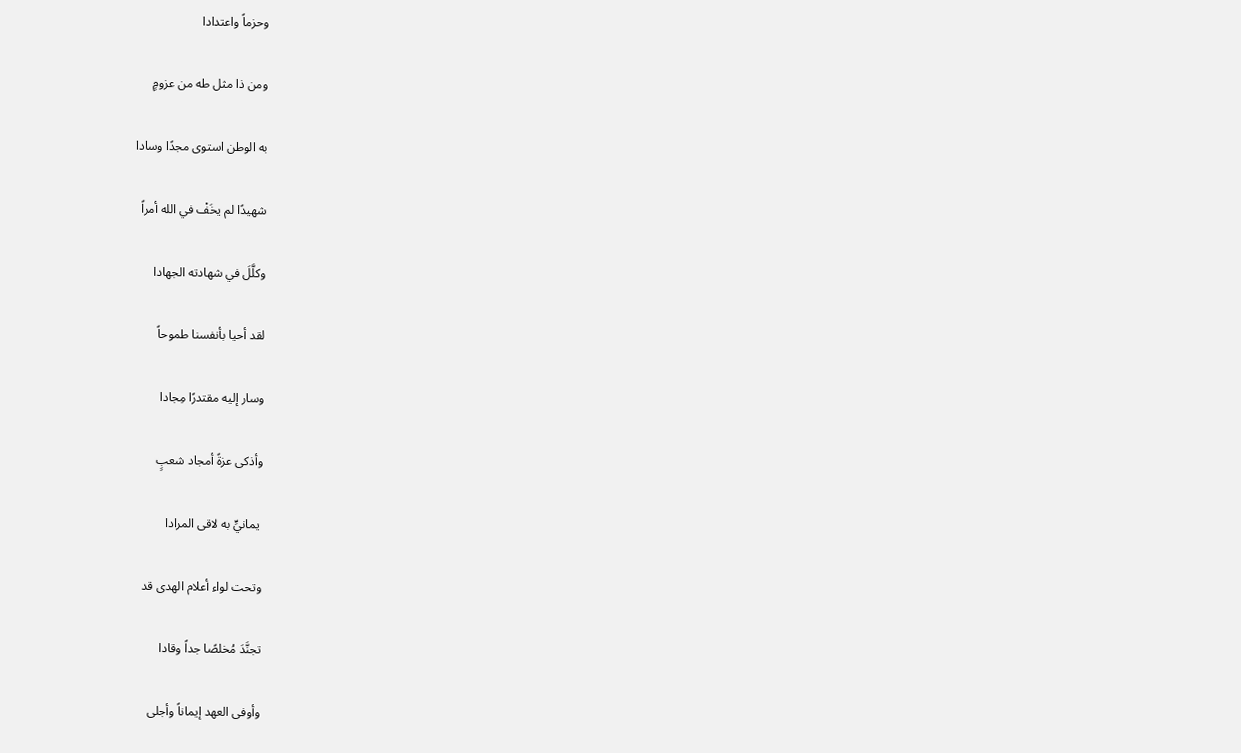وحزماً واعتدادا

ومن ذا مثل طه من عزومٍ

به الوطن استوى مجدًا وسادا

شهيدًا لم يخَفْ في الله أمراً

وكلَّلَ في شهادته الجهادا

لقد أحيا بأنفسنا طموحاً

وسار إليه مقتدرًا مِجادا

وأذكى عزةً أمجاد شعبٍ

 يمانيٍّ به لاقى المرادا

وتحت لواء أعلام الهدى قد

تجنَّدَ مُخلصًا جداً وقادا

وأوفى العهد إيماناً وأجلى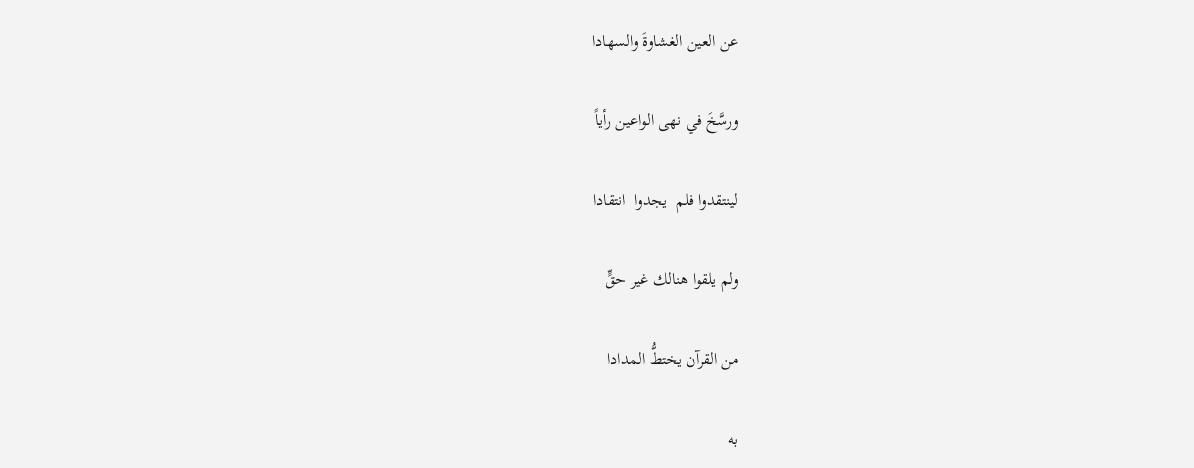عن العين الغشاوةَ والسهادا

ورسَّخَ في نهى الواعين رأياً

لينتقدوا فلم  يجدوا  انتقادا

ولم يلقوا هنالك غير حقٍّ

من القرآن يختطُّ المدادا

به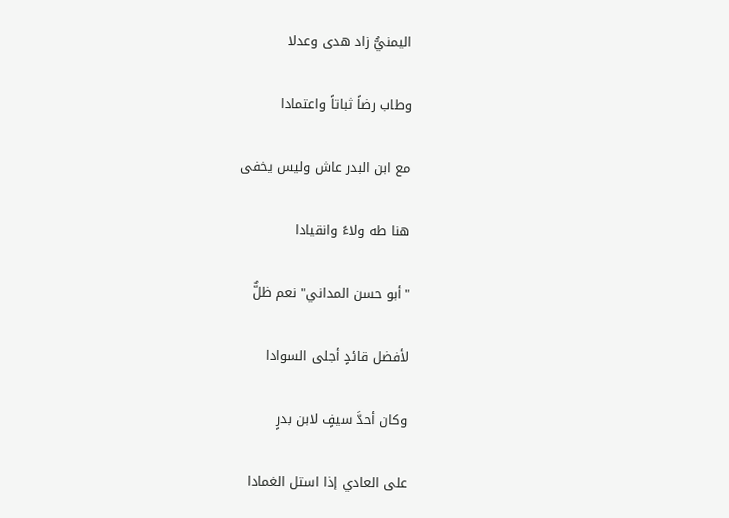اليمنيُّ زاد هدى وعدلا

وطاب رضاً ثباتاً واعتمادا

مع ابن البدر عاش وليس يخفى

هنا طه ولاءً وانقيادا

"أبو حسن المداني" نعم ظلٌّ

لأفضل قائدٍ أجلى السوادا

وكان أحدَّ سيفٍ لابن بدرٍ

على العادي إذا استل الغمادا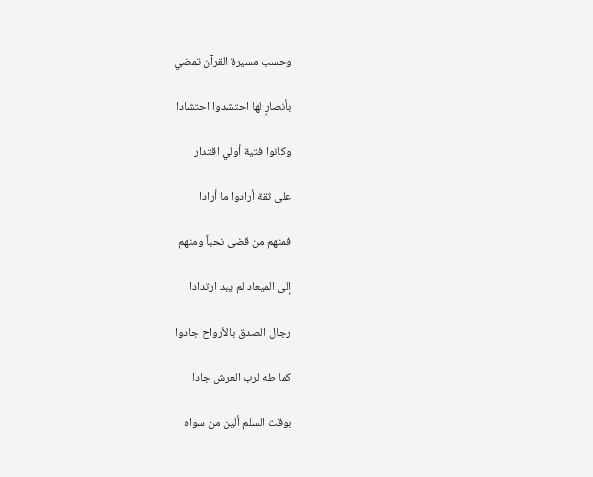وحسب مسيرة القرآن تمضي

بأنصارٍ لها احتشدوا احتشادا

وكانوا فتية أولي اقتدار

على ثقة أرادوا ما أرادا

فمنهم من قضى نحباً ومنهم

إلى الميعاد لم يبد ارتدادا

رجال الصدق بالأرواح جادوا

كما طه لرب العرش جادا

بوقت السلم ألين من سواه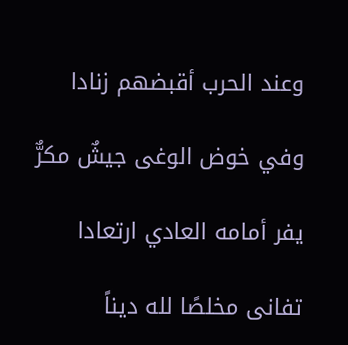وعند الحرب أقبضهم زنادا

وفي خوض الوغى جيشٌ مكرٌّ

يفر أمامه العادي ارتعادا

تفانى مخلصًا لله ديناً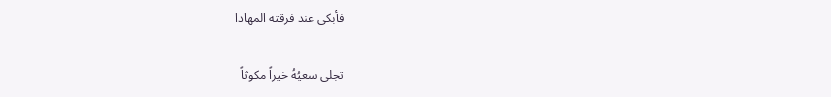فأبكى عند فرقته المهادا

تجلى سعيُهُ خيراً مكوثاً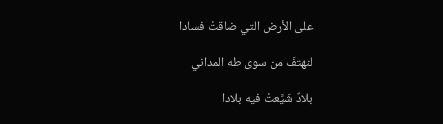على الأرض التي ضاقتْ فسادا

لنهتفَ من سوى طه المداني

بلادٌ شَيَّعتْ فيه بلادا